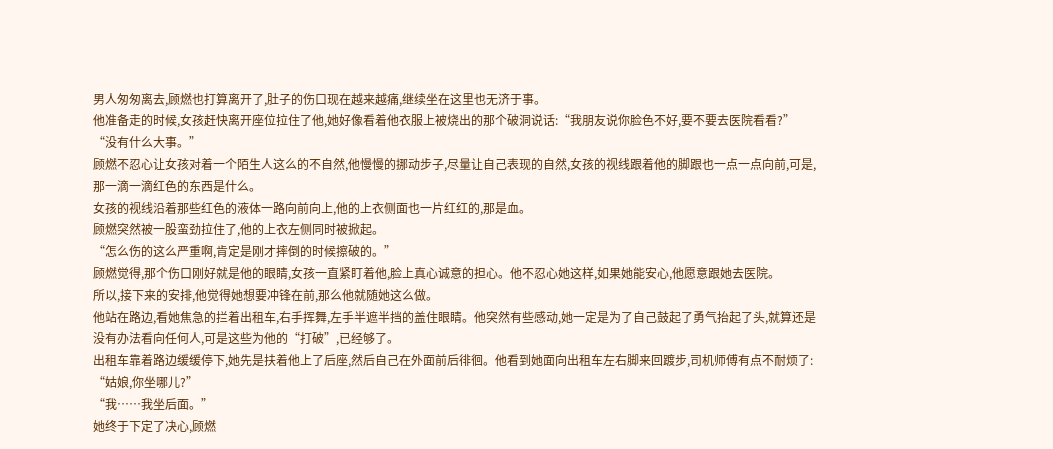男人匆匆离去,顾燃也打算离开了,肚子的伤口现在越来越痛,继续坐在这里也无济于事。
他准备走的时候,女孩赶快离开座位拉住了他,她好像看着他衣服上被烧出的那个破洞说话:“我朋友说你脸色不好,要不要去医院看看?”
“没有什么大事。”
顾燃不忍心让女孩对着一个陌生人这么的不自然,他慢慢的挪动步子,尽量让自己表现的自然,女孩的视线跟着他的脚跟也一点一点向前,可是,那一滴一滴红色的东西是什么。
女孩的视线沿着那些红色的液体一路向前向上,他的上衣侧面也一片红红的,那是血。
顾燃突然被一股蛮劲拉住了,他的上衣左侧同时被掀起。
“怎么伤的这么严重啊,肯定是刚才摔倒的时候擦破的。”
顾燃觉得,那个伤口刚好就是他的眼睛,女孩一直紧盯着他,脸上真心诚意的担心。他不忍心她这样,如果她能安心,他愿意跟她去医院。
所以,接下来的安排,他觉得她想要冲锋在前,那么他就随她这么做。
他站在路边,看她焦急的拦着出租车,右手挥舞,左手半遮半挡的盖住眼睛。他突然有些感动,她一定是为了自己鼓起了勇气抬起了头,就算还是没有办法看向任何人,可是这些为他的“打破”,已经够了。
出租车靠着路边缓缓停下,她先是扶着他上了后座,然后自己在外面前后徘徊。他看到她面向出租车左右脚来回踱步,司机师傅有点不耐烦了:
“姑娘,你坐哪儿?”
“我……我坐后面。”
她终于下定了决心,顾燃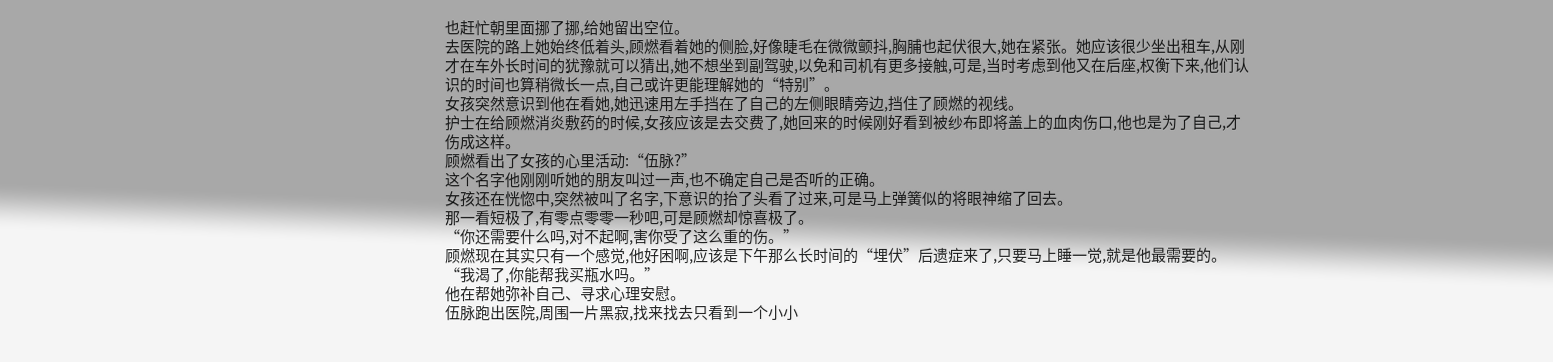也赶忙朝里面挪了挪,给她留出空位。
去医院的路上她始终低着头,顾燃看着她的侧脸,好像睫毛在微微颤抖,胸脯也起伏很大,她在紧张。她应该很少坐出租车,从刚才在车外长时间的犹豫就可以猜出,她不想坐到副驾驶,以免和司机有更多接触,可是,当时考虑到他又在后座,权衡下来,他们认识的时间也算稍微长一点,自己或许更能理解她的“特别”。
女孩突然意识到他在看她,她迅速用左手挡在了自己的左侧眼睛旁边,挡住了顾燃的视线。
护士在给顾燃消炎敷药的时候,女孩应该是去交费了,她回来的时候刚好看到被纱布即将盖上的血肉伤口,他也是为了自己,才伤成这样。
顾燃看出了女孩的心里活动:“伍脉?”
这个名字他刚刚听她的朋友叫过一声,也不确定自己是否听的正确。
女孩还在恍惚中,突然被叫了名字,下意识的抬了头看了过来,可是马上弹簧似的将眼神缩了回去。
那一看短极了,有零点零零一秒吧,可是顾燃却惊喜极了。
“你还需要什么吗,对不起啊,害你受了这么重的伤。”
顾燃现在其实只有一个感觉,他好困啊,应该是下午那么长时间的“埋伏”后遗症来了,只要马上睡一觉,就是他最需要的。
“我渴了,你能帮我买瓶水吗。”
他在帮她弥补自己、寻求心理安慰。
伍脉跑出医院,周围一片黑寂,找来找去只看到一个小小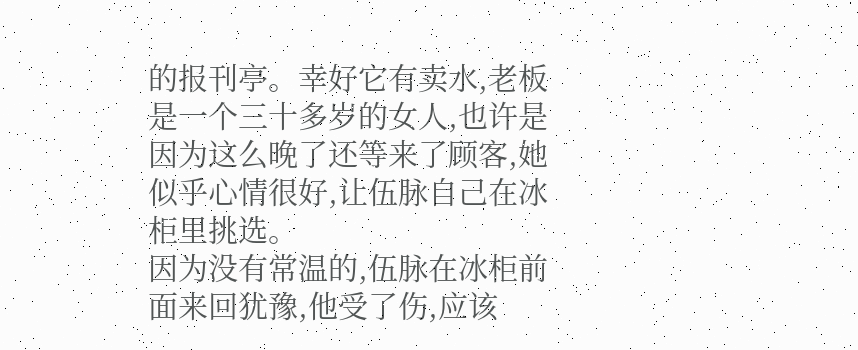的报刊亭。幸好它有卖水,老板是一个三十多岁的女人,也许是因为这么晚了还等来了顾客,她似乎心情很好,让伍脉自己在冰柜里挑选。
因为没有常温的,伍脉在冰柜前面来回犹豫,他受了伤,应该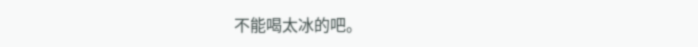不能喝太冰的吧。